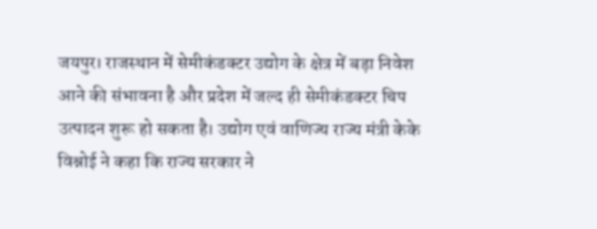जयपुर। राजस्थान में सेमीकंडक्टर उद्योग के क्षेत्र में बड़ा निवेश आने की संभावना है और प्रदेश में जल्द ही सेमीकंडक्टर चिप उत्पादन शुरू हो सकता है। उद्योग एवं वाणिज्य राज्य मंत्री केके विश्नोई ने कहा कि राज्य सरकार ने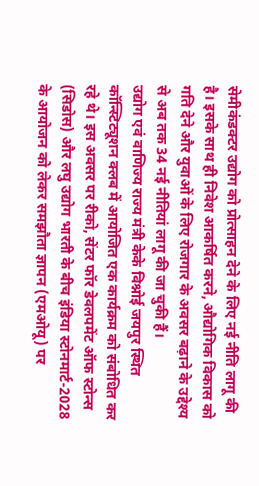सेमीकंडक्टर उद्योग को प्रोत्साहन देने के लिए नई नीति लागू की है। इसके साथ ही निवेश आकर्षित करने, औद्योगिक विकास को गति देने और युवाओं के लिए रोजगार के अवसर बढ़ाने के उद्देश्य से अब तक 34 नई नीतियां लागू की जा चुकी हैं।
उद्योग एवं वाणिज्य राज्य मंत्री केके विश्नोई जयपुर स्थित कॉन्स्टिट्यूशन क्लब में आयोजित एक कार्यक्रम को संबोधित कर रहे थे। इस अवसर पर रीको, सेंटर फॉर डेवलपमेंट ऑफ स्टोन्स (सिडोस) और लघु उद्योग भारती के बीच इंडिया स्टोनमार्ट-2028 के आयोजन को लेकर समझौता ज्ञापन (एमओयू) पर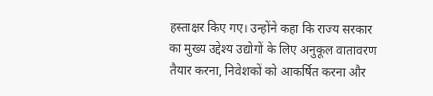हस्ताक्षर किए गए। उन्होंने कहा कि राज्य सरकार का मुख्य उद्देश्य उद्योगों के लिए अनुकूल वातावरण तैयार करना, निवेशकों को आकर्षित करना और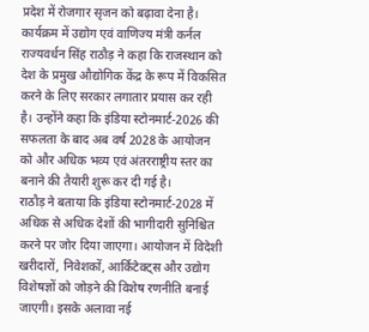प्रदेश में रोजगार सृजन को बढ़ावा देना है।
कार्यक्रम में उद्योग एवं वाणिज्य मंत्री कर्नल राज्यवर्धन सिंह राठौड़ ने कहा कि राजस्थान को देश के प्रमुख औद्योगिक केंद्र के रूप में विकसित करने के लिए सरकार लगातार प्रयास कर रही है। उन्होंने कहा कि इंडिया स्टोनमार्ट-2026 की सफलता के बाद अब वर्ष 2028 के आयोजन को और अधिक भव्य एवं अंतरराष्ट्रीय स्तर का बनाने की तैयारी शुरू कर दी गई है।
राठौड़ ने बताया कि इंडिया स्टोनमार्ट-2028 में अधिक से अधिक देशों की भागीदारी सुनिश्चित करने पर जोर दिया जाएगा। आयोजन में विदेशी खरीदारों, निवेशकों, आर्किटेक्ट्स और उद्योग विशेषज्ञों को जोड़ने की विशेष रणनीति बनाई जाएगी। इसके अलावा नई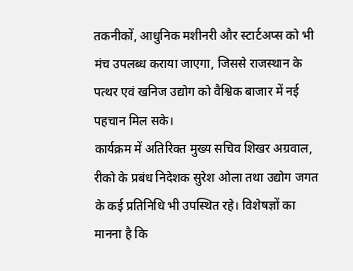तकनीकों, आधुनिक मशीनरी और स्टार्टअप्स को भी मंच उपलब्ध कराया जाएगा, जिससे राजस्थान के पत्थर एवं खनिज उद्योग को वैश्विक बाजार में नई पहचान मिल सके।
कार्यक्रम में अतिरिक्त मुख्य सचिव शिखर अग्रवाल, रीको के प्रबंध निदेशक सुरेश ओला तथा उद्योग जगत के कई प्रतिनिधि भी उपस्थित रहे। विशेषज्ञों का मानना है कि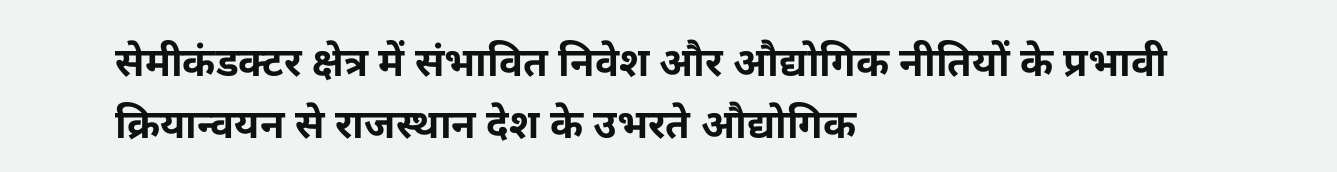सेमीकंडक्टर क्षेत्र में संभावित निवेश और औद्योगिक नीतियों के प्रभावी क्रियान्वयन से राजस्थान देश के उभरते औद्योगिक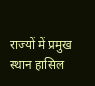राज्यों में प्रमुख स्थान हासिल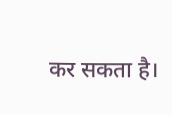कर सकता है।